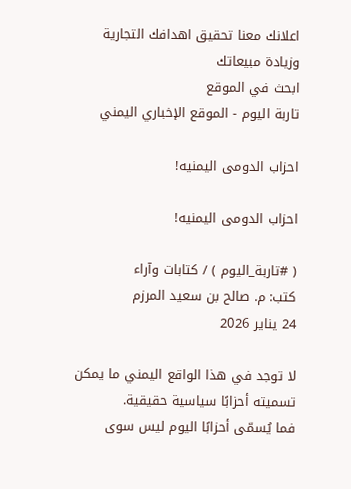اعلانك معنا تحقيق اهدافك التجارية وزيادة مبيعاتك
ابحث في الموقع
تاربة اليوم - الموقع الإخباري اليمني

احزاب الدومى اليمنيه!

احزاب الدومى اليمنيه!

( #تاربة_اليوم ) / كتابات وآراء
كتب: م. صالح بن سعيد المرزم
24 يناير 2026

لا توجد في هذا الواقع اليمني ما يمكن تسميته أحزابًا سياسية حقيقية.
فما يُسمّى أحزابًا اليوم ليس سوى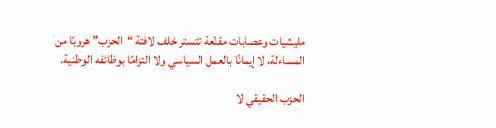مليشيات وعصابات مقنّعة تتستر خلف لافتة “الحزب” هروبًا من المساءلة، لا إيمانًا بالعمل السياسي ولا التزامًا بوظائفه الوطنية.

الحزب الحقيقي لا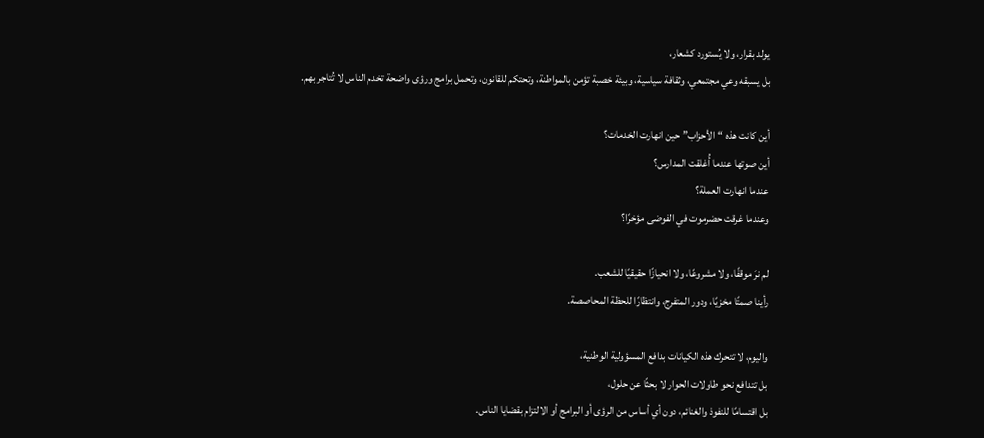يولد بقرار، ولا يُستورد كشعار،
بل يسبقه وعي مجتمعي، وثقافة سياسية، وبيئة خصبة تؤمن بالمواطنة، وتحتكم للقانون، وتحمل برامج ورؤى واضحة تخدم الناس لا تُتاجر بهم.

أين كانت هذه “الأحزاب” حين انهارت الخدمات؟
أين صوتها عندما أُغلقت المدارس؟
عندما انهارت العملة؟
وعندما غرقت حضرموت في الفوضى مؤخرًا؟

لم نرَ موقفًا، ولا مشروعًا، ولا انحيازًا حقيقيًا للشعب.
رأينا صمتًا مخزيًا، ودور المتفرج، وانتظارًا للحظة المحاصصة.

واليوم، لا تتحرك هذه الكيانات بدافع المسؤولية الوطنية،
بل تتدافع نحو طاولات الحوار لا بحثًا عن حلول،
بل اقتسامًا للنفوذ والغنائم، دون أي أساس من الرؤى أو البرامج أو الالتزام بقضايا الناس.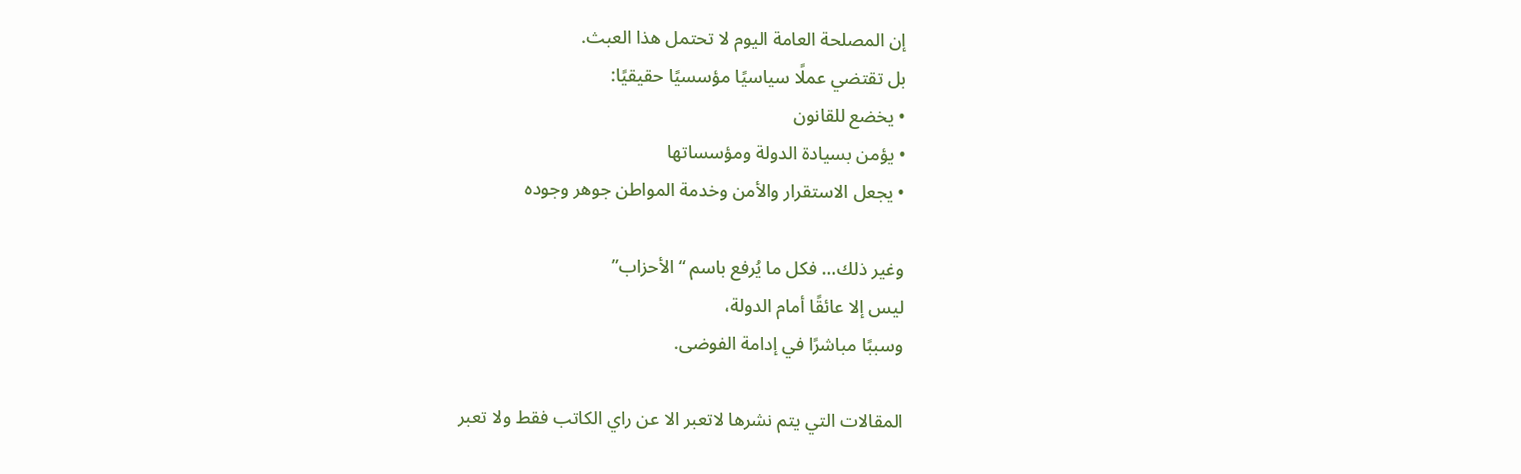إن المصلحة العامة اليوم لا تحتمل هذا العبث.
بل تقتضي عملًا سياسيًا مؤسسيًا حقيقيًا:
• يخضع للقانون
• يؤمن بسيادة الدولة ومؤسساتها
• يجعل الاستقرار والأمن وخدمة المواطن جوهر وجوده

وغير ذلك… فكل ما يُرفع باسم “الأحزاب”
ليس إلا عائقًا أمام الدولة،
وسببًا مباشرًا في إدامة الفوضى.

المقالات التي يتم نشرها لاتعبر الا عن راي الكاتب فقط ولا تعبر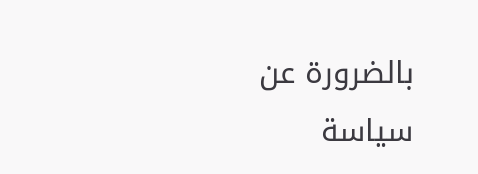بالضرورة عن سياسة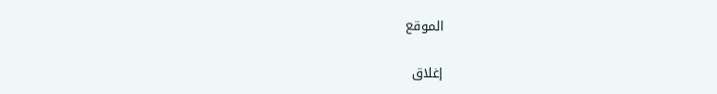الموقع

إغلاق